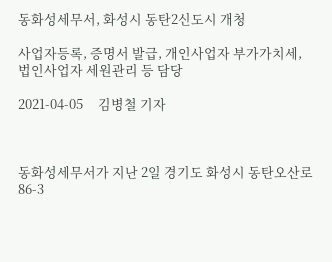동화성세무서, 화성시 동탄2신도시 개청

사업자등록, 증명서 발급, 개인사업자 부가가치세, 법인사업자 세원관리 등 담당

2021-04-05     김병철 기자



동화성세무서가 지난 2일 경기도 화성시 동탄오산로 86-3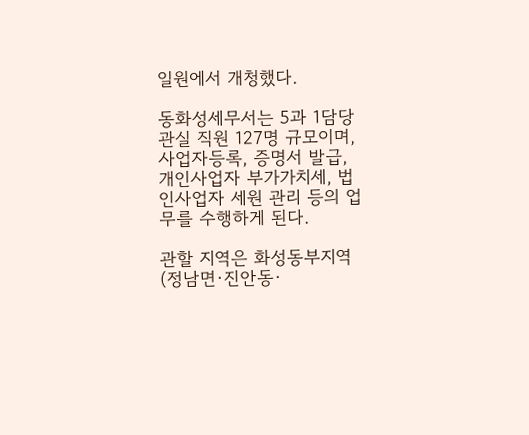일원에서 개청했다.

동화성세무서는 5과 1담당관실 직원 127명 규모이며, 사업자등록, 증명서 발급, 개인사업자 부가가치세, 법인사업자 세원 관리 등의 업무를 수행하게 된다.

관할 지역은 화성동부지역(정남면·진안동·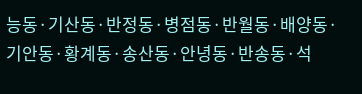능동·기산동·반정동·병점동·반월동·배양동·기안동·황계동·송산동·안녕동·반송동·석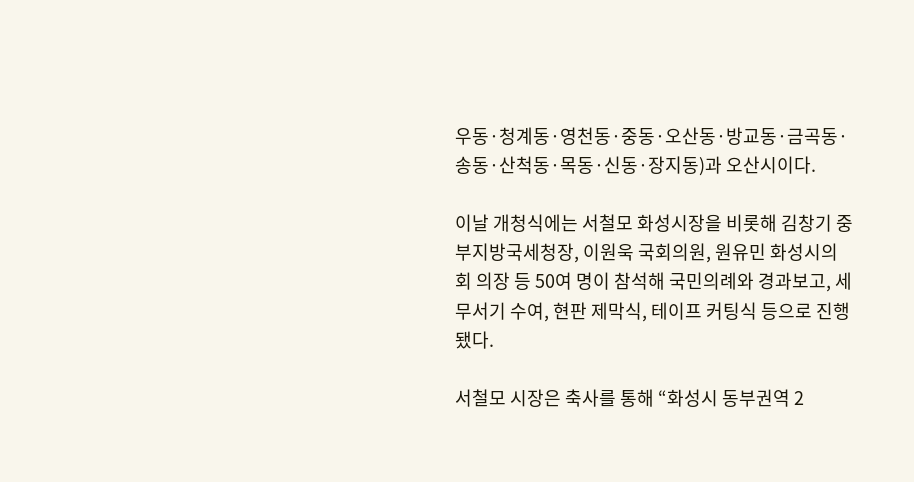우동·청계동·영천동·중동·오산동·방교동·금곡동·송동·산척동·목동·신동·장지동)과 오산시이다.

이날 개청식에는 서철모 화성시장을 비롯해 김창기 중부지방국세청장, 이원욱 국회의원, 원유민 화성시의회 의장 등 50여 명이 참석해 국민의례와 경과보고, 세무서기 수여, 현판 제막식, 테이프 커팅식 등으로 진행됐다.

서철모 시장은 축사를 통해 “화성시 동부권역 2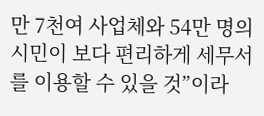만 7천여 사업체와 54만 명의 시민이 보다 편리하게 세무서를 이용할 수 있을 것”이라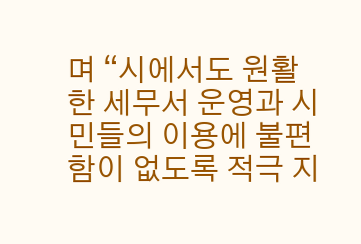며 “시에서도 원활한 세무서 운영과 시민들의 이용에 불편함이 없도록 적극 지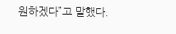원하겠다”고 말했다.